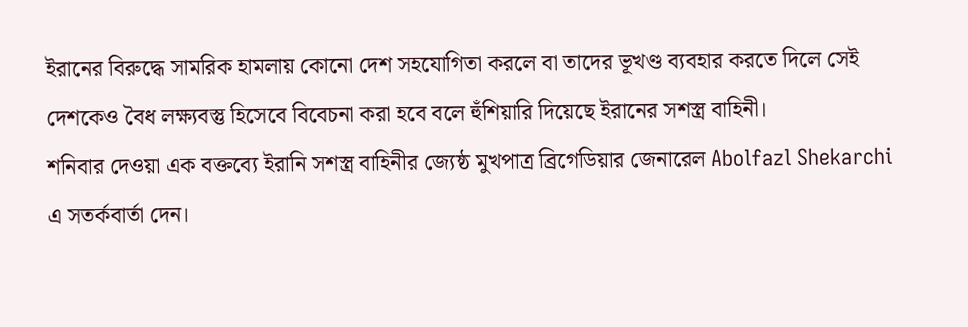ইরানের বিরুদ্ধে সামরিক হামলায় কোনো দেশ সহযোগিতা করলে বা তাদের ভূখণ্ড ব্যবহার করতে দিলে সেই দেশকেও বৈধ লক্ষ্যবস্তু হিসেবে বিবেচনা করা হবে বলে হুঁশিয়ারি দিয়েছে ইরানের সশস্ত্র বাহিনী।
শনিবার দেওয়া এক বক্তব্যে ইরানি সশস্ত্র বাহিনীর জ্যেষ্ঠ মুখপাত্র ব্রিগেডিয়ার জেনারেল Abolfazl Shekarchi এ সতর্কবার্তা দেন।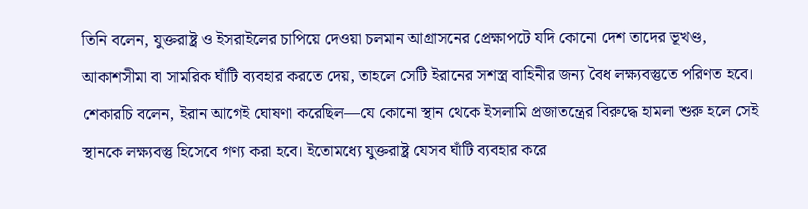তিনি বলেন, যুক্তরাষ্ট্র ও ইসরাইলের চাপিয়ে দেওয়া চলমান আগ্রাসনের প্রেক্ষাপটে যদি কোনো দেশ তাদের ভূখণ্ড, আকাশসীমা বা সামরিক ঘাঁটি ব্যবহার করতে দেয়, তাহলে সেটি ইরানের সশস্ত্র বাহিনীর জন্য বৈধ লক্ষ্যবস্তুতে পরিণত হবে।
শেকারচি বলেন, ইরান আগেই ঘোষণা করেছিল—যে কোনো স্থান থেকে ইসলামি প্রজাতন্ত্রের বিরুদ্ধে হামলা শুরু হলে সেই স্থানকে লক্ষ্যবস্তু হিসেবে গণ্য করা হবে। ইতোমধ্যে যুক্তরাষ্ট্র যেসব ঘাঁটি ব্যবহার করে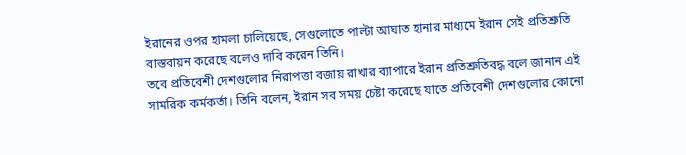ইরানের ওপর হামলা চালিয়েছে, সেগুলোতে পাল্টা আঘাত হানার মাধ্যমে ইরান সেই প্রতিশ্রুতি বাস্তবায়ন করেছে বলেও দাবি করেন তিনি।
তবে প্রতিবেশী দেশগুলোর নিরাপত্তা বজায় রাখার ব্যাপারে ইরান প্রতিশ্রুতিবদ্ধ বলে জানান এই সামরিক কর্মকর্তা। তিনি বলেন, ইরান সব সময় চেষ্টা করেছে যাতে প্রতিবেশী দেশগুলোর কোনো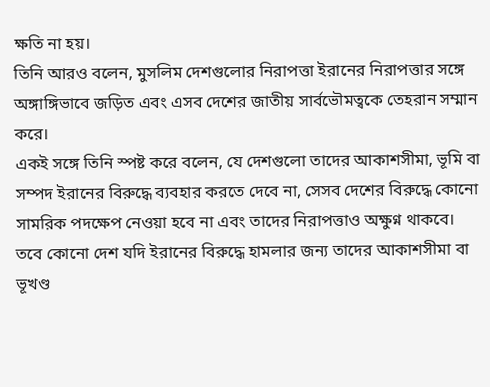ক্ষতি না হয়।
তিনি আরও বলেন, মুসলিম দেশগুলোর নিরাপত্তা ইরানের নিরাপত্তার সঙ্গে অঙ্গাঙ্গিভাবে জড়িত এবং এসব দেশের জাতীয় সার্বভৌমত্বকে তেহরান সম্মান করে।
একই সঙ্গে তিনি স্পষ্ট করে বলেন, যে দেশগুলো তাদের আকাশসীমা, ভূমি বা সম্পদ ইরানের বিরুদ্ধে ব্যবহার করতে দেবে না, সেসব দেশের বিরুদ্ধে কোনো সামরিক পদক্ষেপ নেওয়া হবে না এবং তাদের নিরাপত্তাও অক্ষুণ্ন থাকবে।
তবে কোনো দেশ যদি ইরানের বিরুদ্ধে হামলার জন্য তাদের আকাশসীমা বা ভূখণ্ড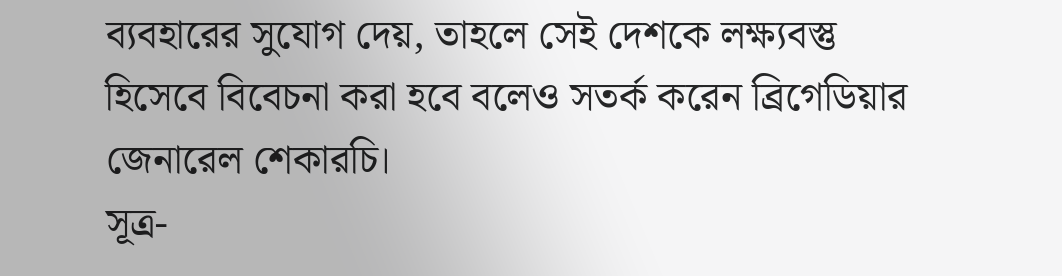ব্যবহারের সুযোগ দেয়, তাহলে সেই দেশকে লক্ষ্যবস্তু হিসেবে বিবেচনা করা হবে বলেও সতর্ক করেন ব্রিগেডিয়ার জেনারেল শেকারচি।
সূত্র-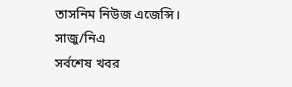তাসনিম নিউজ এজেন্সি।
সাজু/নিএ
সর্বশেষ খবর